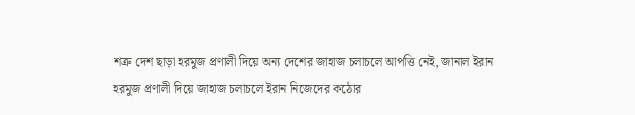শত্রু দেশ ছাড়া হরমুজ প্রণালী দিয়ে অন্য দেশের জাহাজ চলাচলে আপত্তি নেই, জানাল ইরান
হরমুজ প্রণালী দিয়ে জাহাজ চলাচলে ইরান নিজেদের কঠোর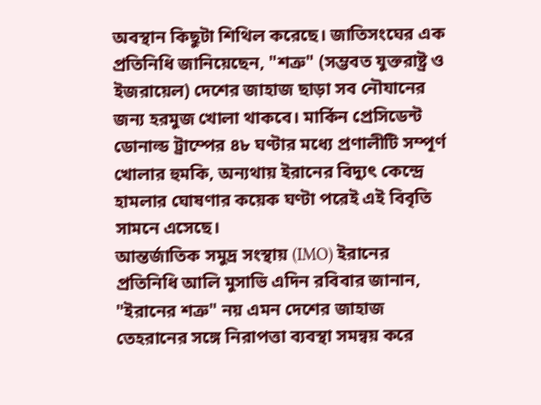অবস্থান কিছুটা শিথিল করেছে। জাতিসংঘের এক প্রতিনিধি জানিয়েছেন, "শত্রু" (সম্ভবত যুক্তরাষ্ট্র ও ইজরায়েল) দেশের জাহাজ ছাড়া সব নৌযানের জন্য হরমুজ খোলা থাকবে। মার্কিন প্রেসিডেন্ট ডোনাল্ড ট্রাম্পের ৪৮ ঘণ্টার মধ্যে প্রণালীটি সম্পূর্ণ খোলার হুমকি, অন্যথায় ইরানের বিদ্যুৎ কেন্দ্রে হামলার ঘোষণার কয়েক ঘণ্টা পরেই এই বিবৃতি সামনে এসেছে।
আন্তর্জাতিক সমুদ্র সংস্থায় (IMO) ইরানের প্রতিনিধি আলি মুসাভি এদিন রবিবার জানান, "ইরানের শত্রু" নয় এমন দেশের জাহাজ তেহরানের সঙ্গে নিরাপত্তা ব্যবস্থা সমন্বয় করে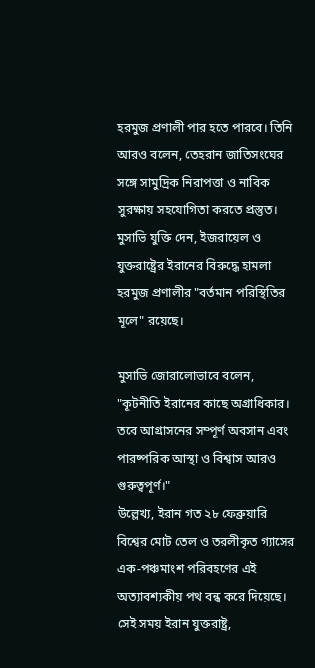হরমুজ প্রণালী পার হতে পারবে। তিনি আরও বলেন, তেহরান জাতিসংঘের সঙ্গে সামুদ্রিক নিরাপত্তা ও নাবিক সুরক্ষায় সহযোগিতা করতে প্রস্তুত। মুসাভি যুক্তি দেন, ইজরায়েল ও যুক্তরাষ্ট্রের ইরানের বিরুদ্ধে হামলা হরমুজ প্রণালীর "বর্তমান পরিস্থিতির মূলে" রয়েছে।

মুসাভি জোরালোভাবে বলেন, "কূটনীতি ইরানের কাছে অগ্রাধিকার। তবে আগ্রাসনের সম্পূর্ণ অবসান এবং পারষ্পরিক আস্থা ও বিশ্বাস আরও গুরুত্বপূর্ণ।"
উল্লেখ্য, ইরান গত ২৮ ফেব্রুয়ারি বিশ্বের মোট তেল ও তরলীকৃত গ্যাসের এক-পঞ্চমাংশ পরিবহণের এই অত্যাবশ্যকীয় পথ বন্ধ করে দিয়েছে। সেই সময় ইরান যুক্তরাষ্ট্র,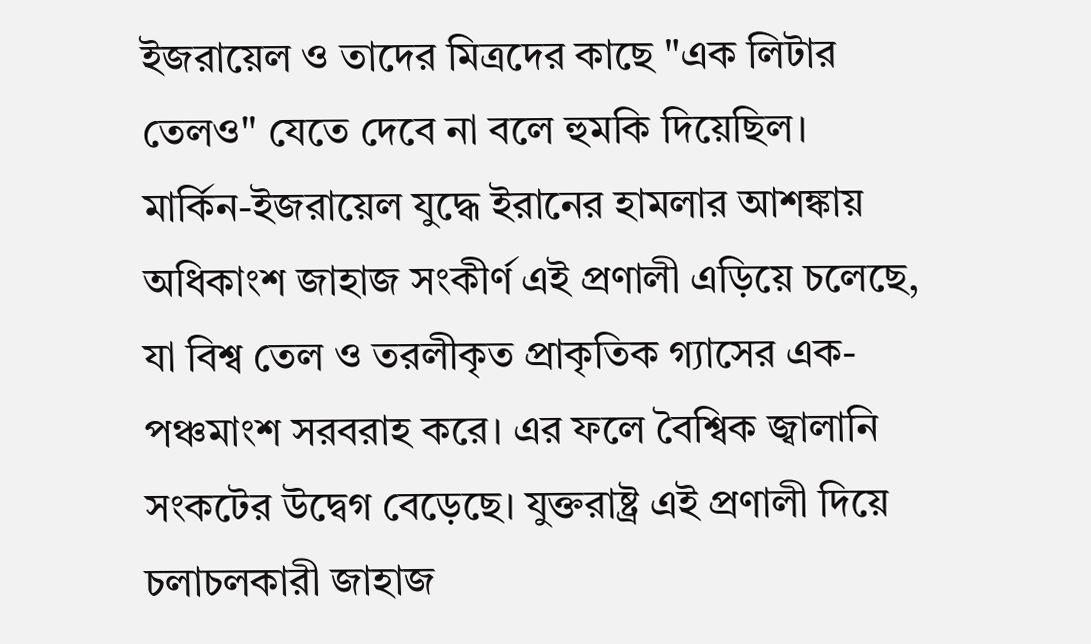ইজরায়েল ও তাদের মিত্রদের কাছে "এক লিটার তেলও" যেতে দেবে না বলে হুমকি দিয়েছিল।
মার্কিন-ইজরায়েল যুদ্ধে ইরানের হামলার আশঙ্কায় অধিকাংশ জাহাজ সংকীর্ণ এই প্রণালী এড়িয়ে চলেছে, যা বিশ্ব তেল ও তরলীকৃত প্রাকৃতিক গ্যাসের এক-পঞ্চমাংশ সরবরাহ করে। এর ফলে বৈশ্বিক জ্বালানি সংকটের উদ্বেগ বেড়েছে। যুক্তরাষ্ট্র এই প্রণালী দিয়ে চলাচলকারী জাহাজ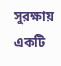সুরক্ষায় একটি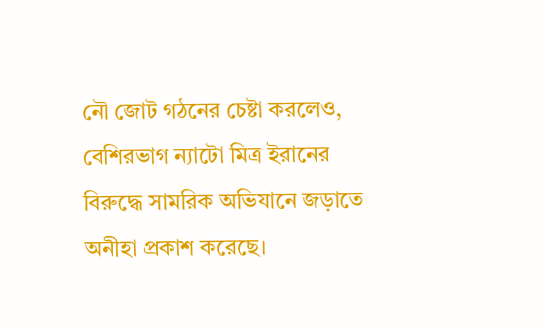নৌ জোট গঠনের চেষ্টা করলেও, বেশিরভাগ ন্যাটো মিত্র ইরানের বিরুদ্ধে সামরিক অভিযানে জড়াতে অনীহা প্রকাশ করেছে।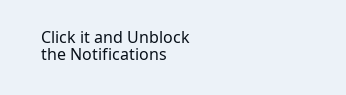Click it and Unblock the Notifications